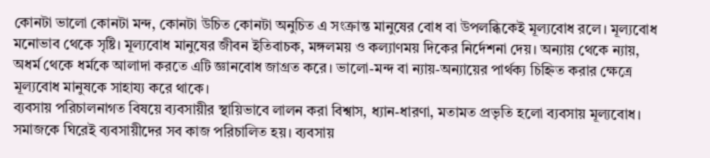কোনটা ভালো কোনটা মন্দ, কোনটা উচিত কোনটা অনুচিত এ সংক্রান্ত মানুষের বোধ বা উপলব্ধিকেই মূল্যবোধ রলে। মূল্যবোধ মনোভাব থেকে সৃষ্টি। মূল্যবোধ মানুষের জীবন ইতিবাচক, মঙ্গলময় ও কল্যাণময় দিকের নির্দেশনা দেয়। অন্যায় থেকে ন্যায়, অধর্ম থেকে ধর্মকে আলাদা করতে এটি জ্ঞানবোধ জাগ্রত করে। ভালো-মন্দ বা ন্যায়-অন্যায়ের পার্থক্য চিহ্নিত করার ক্ষেত্রে মূল্যবোধ মানুষকে সাহায্য করে থাকে।
ব্যবসায় পরিচালনাগত বিষয়ে ব্যবসায়ীর স্থায়িভাবে লালন করা বিশ্বাস, ধ্যান-ধারণা, মতামত প্রভৃতি হলো ব্যবসায় মূল্যবোধ। সমাজকে ঘিরেই ব্যবসায়ীদের সব কাজ পরিচালিত হয়। ব্যবসায়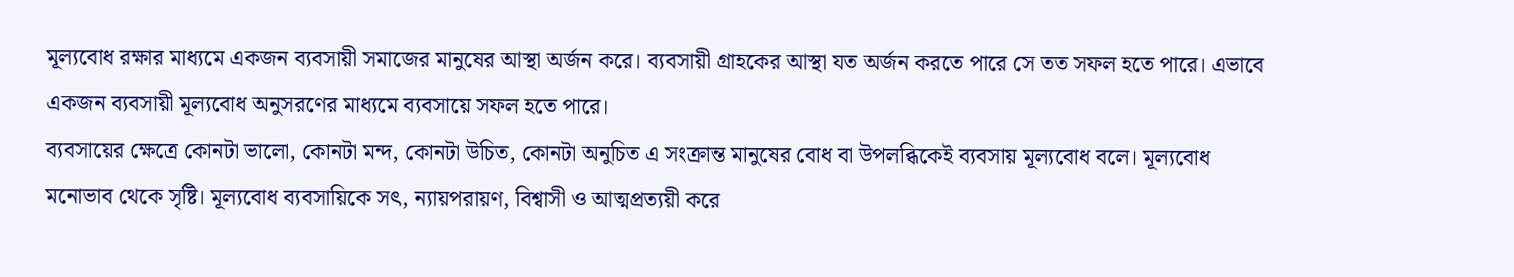মূল্যবোধ রক্ষার মাধ্যমে একজন ব্যবসায়ী সমাজের মানুষের আস্থা অর্জন করে। ব্যবসায়ী গ্রাহকের আস্থা যত অর্জন করতে পারে সে তত সফল হতে পারে। এভাবে একজন ব্যবসায়ী মূল্যবোধ অনুসরণের মাধ্যমে ব্যবসায়ে সফল হতে পারে।
ব্যবসায়ের ক্ষেত্রে কোনটা ভালো, কোনটা মন্দ, কোনটা উচিত, কোনটা অনুচিত এ সংক্রান্ত মানুষের বোধ বা উপলব্ধিকেই ব্যবসায় মূল্যবোধ বলে। মূল্যবোধ মনোভাব থেকে সৃষ্টি। মূল্যবোধ ব্যবসায়িকে সৎ, ন্যায়পরায়ণ, বিশ্বাসী ও আত্মপ্রত্যয়ী করে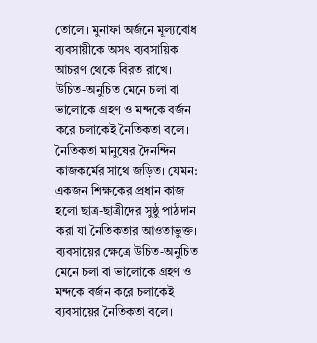তোলে। মুনাফা অর্জনে মূল্যবোধ ব্যবসায়ীকে অসৎ ব্যবসায়িক আচরণ থেকে বিরত রাখে।
উচিত-অনুচিত মেনে চলা বা ভালোকে গ্রহণ ও মন্দকে বর্জন করে চলাকেই নৈতিকতা বলে। নৈতিকতা মানুষের দৈনন্দিন কাজকর্মের সাথে জড়িত। যেমন: একজন শিক্ষকের প্রধান কাজ হলো ছাত্র-ছাত্রীদের সুষ্ঠু পাঠদান করা যা নৈতিকতার আওতাভুক্ত।
ব্যবসায়ের ক্ষেত্রে উচিত-অনুচিত মেনে চলা বা ভালোকে গ্রহণ ও মন্দকে বর্জন করে চলাকেই ব্যবসায়ের নৈতিকতা বলে।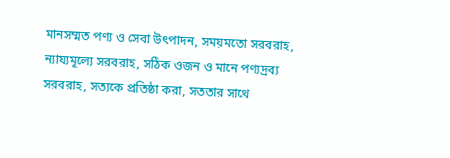মানসম্মত পণ্য ও সেবা উৎপাদন, সময়মতো সরবরাহ, ন্যায্যমূল্যে সরবরাহ, সঠিক ওজন ও মানে পণ্যদ্রব্য সরবরাহ, সত্যকে প্রতিষ্ঠা করা, সততার সাথে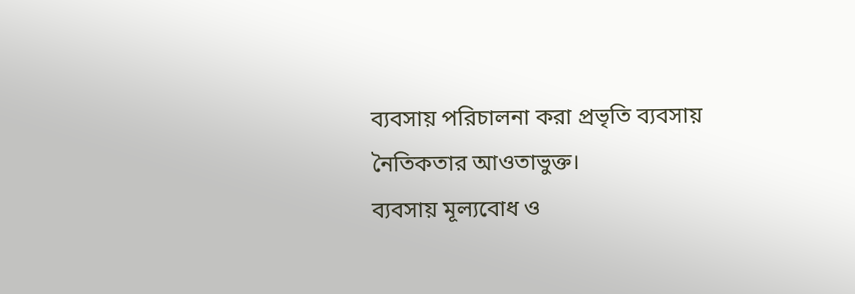ব্যবসায় পরিচালনা করা প্রভৃতি ব্যবসায় নৈতিকতার আওতাভুক্ত।
ব্যবসায় মূল্যবোধ ও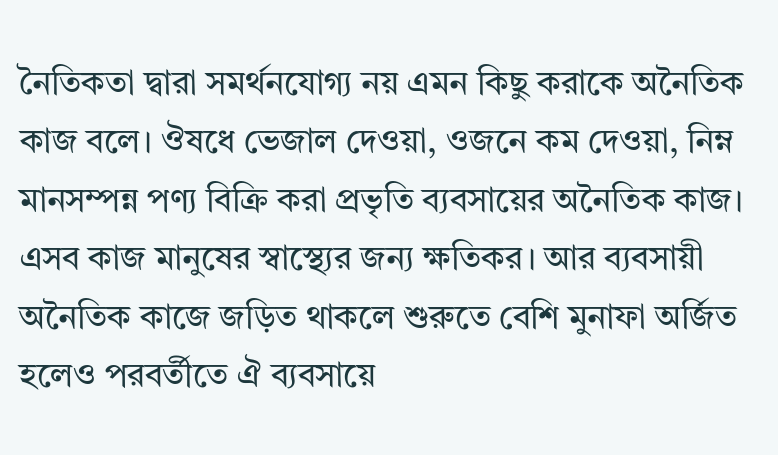নৈতিকতা দ্বারা সমর্থনযোগ্য নয় এমন কিছু করাকে অনৈতিক কাজ বলে। ঔষধে ভেজাল দেওয়া, ওজনে কম দেওয়া, নিম্ন মানসম্পন্ন পণ্য বিক্রি করা প্রভৃতি ব্যবসায়ের অনৈতিক কাজ। এসব কাজ মানুষের স্বাস্থ্যের জন্য ক্ষতিকর। আর ব্যবসায়ী অনৈতিক কাজে জড়িত থাকলে শুরুতে বেশি মুনাফা অর্জিত হলেও পরবর্তীতে ঐ ব্যবসায়ে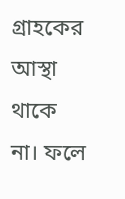গ্রাহকের আস্থা থাকে না। ফলে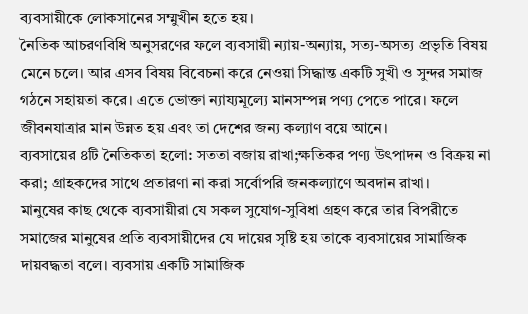ব্যবসায়ীকে লোকসানের সম্মুখীন হতে হয়।
নৈতিক আচরণবিধি অনুসরণের ফলে ব্যবসায়ী ন্যায়-অন্যায়, সত্য-অসত্য প্রভৃতি বিষয় মেনে চলে। আর এসব বিষয় বিবেচনা করে নেওয়া সিদ্ধান্ত একটি সুখী ও সুন্দর সমাজ গঠনে সহায়তা করে। এতে ভোক্তা ন্যায্যমূল্যে মানসম্পন্ন পণ্য পেতে পারে। ফলে জীবনযাত্রার মান উন্নত হয় এবং তা দেশের জন্য কল্যাণ বয়ে আনে।
ব্যবসায়ের ৪টি নৈতিকতা হলো: সততা বজায় রাখা;ক্ষতিকর পণ্য উৎপাদন ও বিক্রয় না করা; গ্রাহকদের সাথে প্রতারণা না করা সর্বোপরি জনকল্যাণে অবদান রাখা।
মানুষের কাছ থেকে ব্যবসায়ীরা যে সকল সুযোগ-সুবিধা গ্রহণ করে তার বিপরীতে সমাজের মানুষের প্রতি ব্যবসায়ীদের যে দায়ের সৃষ্টি হয় তাকে ব্যবসায়ের সামাজিক দায়বদ্ধতা বলে। ব্যবসায় একটি সামাজিক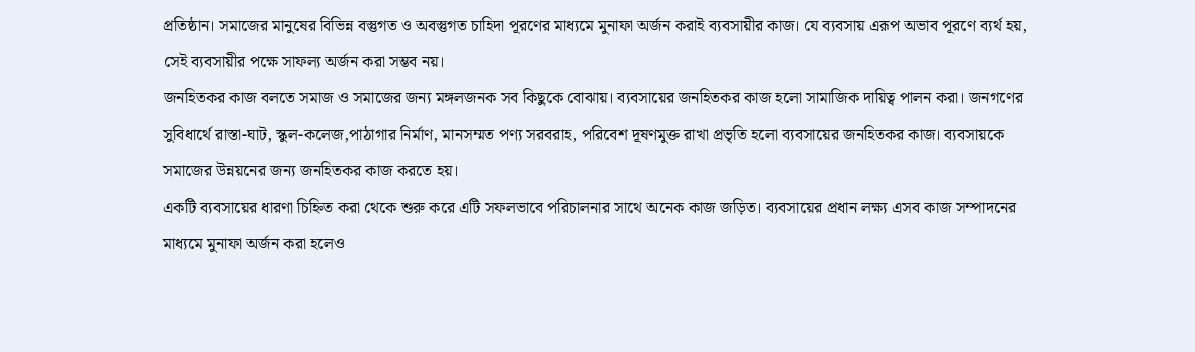প্রতিষ্ঠান। সমাজের মানুষের বিভিন্ন বস্তুগত ও অবস্তুগত চাহিদা পূরণের মাধ্যমে মুনাফা অর্জন করাই ব্যবসায়ীর কাজ। যে ব্যবসায় এরূপ অভাব পূরণে ব্যর্থ হয়, সেই ব্যবসায়ীর পক্ষে সাফল্য অর্জন করা সম্ভব নয়।
জনহিতকর কাজ বলতে সমাজ ও সমাজের জন্য মঙ্গলজনক সব কিছুকে বোঝায়। ব্যবসায়ের জনহিতকর কাজ হলো সামাজিক দায়িত্ব পালন করা। জনগণের সুবিধার্থে রাস্তা-ঘাট, স্কুল-কলেজ,পাঠাগার নির্মাণ, মানসম্মত পণ্য সরবরাহ, পরিবেশ দূষণমুক্ত রাখা প্রভৃতি হলো ব্যবসায়ের জনহিতকর কাজ। ব্যবসায়কে সমাজের উন্নয়নের জন্য জনহিতকর কাজ করতে হয়।
একটি ব্যবসায়ের ধারণা চিহ্নিত করা থেকে শুরু করে এটি সফলভাবে পরিচালনার সাথে অনেক কাজ জড়িত। ব্যবসায়ের প্রধান লক্ষ্য এসব কাজ সম্পাদনের মাধ্যমে মুনাফা অর্জন করা হলেও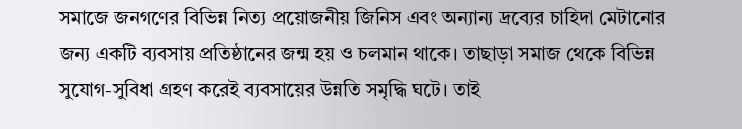সমাজে জনগণের বিভিন্ন নিত্য প্রয়োজনীয় জিনিস এবং অন্যান্য দ্রব্যের চাহিদা মেটানোর জন্য একটি ব্যবসায় প্রতিষ্ঠানের জন্ম হয় ও চলমান থাকে। তাছাড়া সমাজ থেকে বিভিন্ন সুযোগ-সুবিধা গ্রহণ করেই ব্যবসায়ের উন্নতি সমৃদ্ধি ঘটে। তাই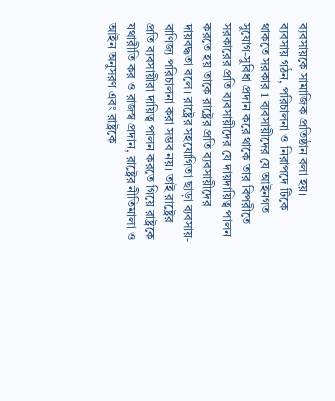ব্যবসায়কে সামাজিক প্রতিষ্ঠান বলা হয়।
ব্যবসায় গঠন, পরিচালনা ও নিরাপদে টিকে থাকতে সরকার 1 ব্যবসায়ীদের যে আইনগত সুযোগ-সুবিধা প্রদান করে থাকে তার বিপরীতে সরকারের প্রতি ব্যবসায়ীদের যে দায়দায়িত্ব পালন করতে হয় তাকে রাষ্ট্রের প্রতি ব্যবসায়ীদের দায়বদ্ধতা বলে। রাষ্ট্রের সহযোগিতা ছাড়া ব্যবসায়-বাণিজ্য পরিচালনা করা সম্ভব নয়। তাই রাষ্ট্রের প্রতি ব্যবসায়ীরা দায়িত্ব পালন করতে গিয়ে রাষ্ট্রকে যথারীতি কর ও রাজস্ব প্রদান, রাষ্ট্রের নীতিমালা ও আইন অনুসরণ এবং রাষ্ট্রকে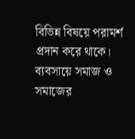বিভিন্ন বিষয়ে পরামর্শ প্রদান করে থাকে।
ব্যবসায়ে সমাজ ও সমাজের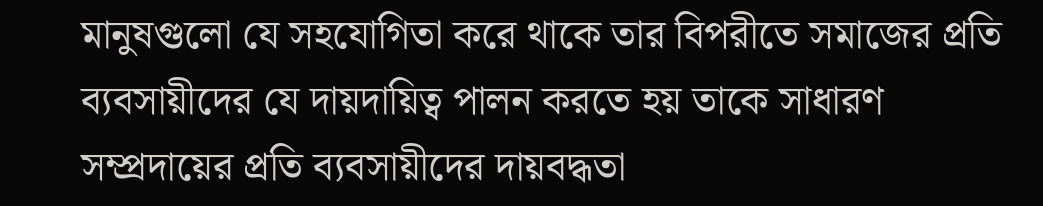মানুষগুলো যে সহযোগিতা করে থাকে তার বিপরীতে সমাজের প্রতি ব্যবসায়ীদের যে দায়দায়িত্ব পালন করতে হয় তাকে সাধারণ সম্প্রদায়ের প্রতি ব্যবসায়ীদের দায়বদ্ধতা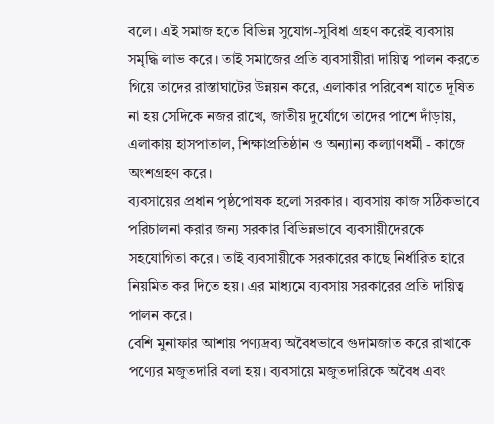বলে। এই সমাজ হতে বিভিন্ন সুযোগ-সুবিধা গ্রহণ করেই ব্যবসায় সমৃদ্ধি লাভ করে। তাই সমাজের প্রতি ব্যবসায়ীরা দায়িত্ব পালন করতে গিয়ে তাদের রাস্তাঘাটের উন্নয়ন করে, এলাকার পরিবেশ যাতে দূষিত না হয় সেদিকে নজর রাখে, জাতীয় দুর্যোগে তাদের পাশে দাঁড়ায়, এলাকায় হাসপাতাল, শিক্ষাপ্রতিষ্ঠান ও অন্যান্য কল্যাণধর্মী - কাজে অংশগ্রহণ করে।
ব্যবসায়ের প্রধান পৃষ্ঠপোষক হলো সরকার। ব্যবসায় কাজ সঠিকভাবে পরিচালনা করার জন্য সরকার বিভিন্নভাবে ব্যবসায়ীদেরকে সহযোগিতা করে। তাই ব্যবসায়ীকে সরকারের কাছে নির্ধারিত হারে নিয়মিত কর দিতে হয়। এর মাধ্যমে ব্যবসায় সরকারের প্রতি দায়িত্ব পালন করে।
বেশি মুনাফার আশায় পণ্যদ্রব্য অবৈধভাবে গুদামজাত করে রাখাকে পণ্যের মজুতদারি বলা হয়। ব্যবসায়ে মজুতদারিকে অবৈধ এবং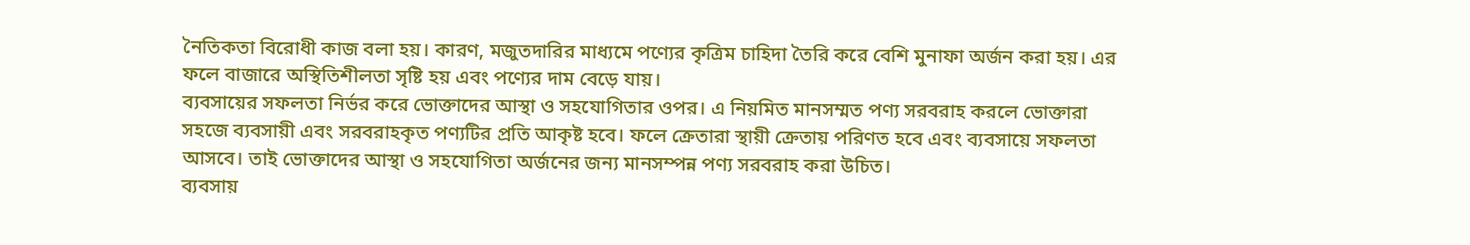নৈতিকতা বিরোধী কাজ বলা হয়। কারণ, মজুতদারির মাধ্যমে পণ্যের কৃত্রিম চাহিদা তৈরি করে বেশি মুনাফা অর্জন করা হয়। এর ফলে বাজারে অস্থিতিশীলতা সৃষ্টি হয় এবং পণ্যের দাম বেড়ে যায়।
ব্যবসায়ের সফলতা নির্ভর করে ভোক্তাদের আস্থা ও সহযোগিতার ওপর। এ নিয়মিত মানসম্মত পণ্য সরবরাহ করলে ভোক্তারা সহজে ব্যবসায়ী এবং সরবরাহকৃত পণ্যটির প্রতি আকৃষ্ট হবে। ফলে ক্রেতারা স্থায়ী ক্রেতায় পরিণত হবে এবং ব্যবসায়ে সফলতা আসবে। তাই ভোক্তাদের আস্থা ও সহযোগিতা অর্জনের জন্য মানসম্পন্ন পণ্য সরবরাহ করা উচিত।
ব্যবসায়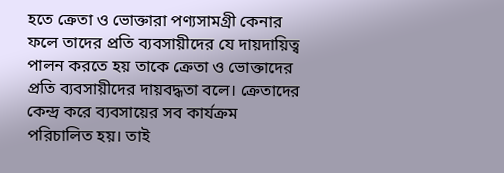হতে ক্রেতা ও ভোক্তারা পণ্যসামগ্রী কেনার ফলে তাদের প্রতি ব্যবসায়ীদের যে দায়দায়িত্ব পালন করতে হয় তাকে ক্রেতা ও ভোক্তাদের প্রতি ব্যবসায়ীদের দায়বদ্ধতা বলে। ক্রেতাদের কেন্দ্র করে ব্যবসায়ের সব কার্যক্রম পরিচালিত হয়। তাই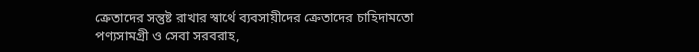ক্রেতাদের সন্তুষ্ট রাখার স্বার্থে ব্যবসায়ীদের ক্রেতাদের চাহিদামতো পণ্যসামগ্রী ও সেবা সরবরাহ,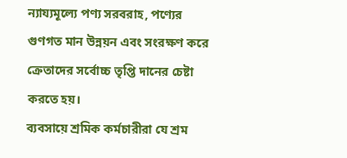ন্যায্যমূল্যে পণ্য সরবরাহ, পণ্যের গুণগত মান উন্নয়ন এবং সংরক্ষণ করে ক্রেতাদের সর্বোচ্চ তৃপ্তি দানের চেষ্টা করতে হয়।
ব্যবসায়ে শ্রমিক কর্মচারীরা যে শ্রম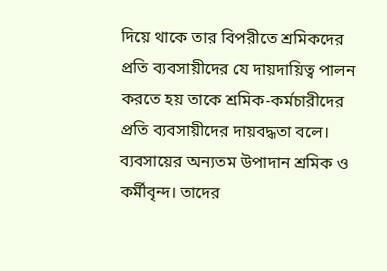দিয়ে থাকে তার বিপরীতে শ্রমিকদের প্রতি ব্যবসায়ীদের যে দায়দায়িত্ব পালন করতে হয় তাকে শ্রমিক-কর্মচারীদের প্রতি ব্যবসায়ীদের দায়বদ্ধতা বলে। ব্যবসায়ের অন্যতম উপাদান শ্রমিক ও কর্মীবৃন্দ। তাদের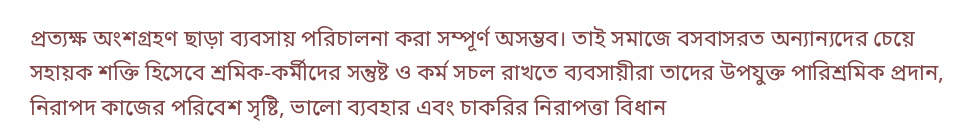প্রত্যক্ষ অংশগ্রহণ ছাড়া ব্যবসায় পরিচালনা করা সম্পূর্ণ অসম্ভব। তাই সমাজে বসবাসরত অন্যান্যদের চেয়ে সহায়ক শক্তি হিসেবে শ্রমিক-কর্মীদের সন্তুষ্ট ও কর্ম সচল রাখতে ব্যবসায়ীরা তাদের উপযুক্ত পারিশ্রমিক প্রদান, নিরাপদ কাজের পরিবেশ সৃষ্টি, ভালো ব্যবহার এবং চাকরির নিরাপত্তা বিধান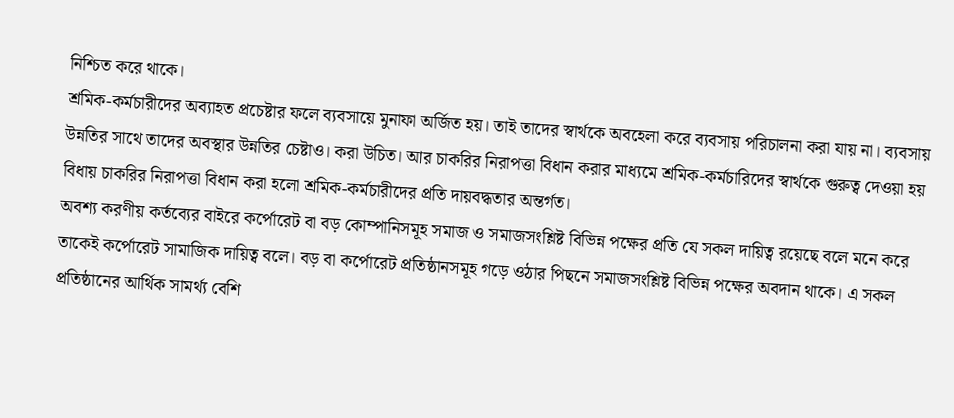নিশ্চিত করে থাকে।
শ্রমিক-কর্মচারীদের অব্যাহত প্রচেষ্টার ফলে ব্যবসায়ে মুনাফা অর্জিত হয়। তাই তাদের স্বার্থকে অবহেলা করে ব্যবসায় পরিচালনা করা যায় না। ব্যবসায় উন্নতির সাথে তাদের অবস্থার উন্নতির চেষ্টাও। করা উচিত। আর চাকরির নিরাপত্তা বিধান করার মাধ্যমে শ্রমিক-কর্মচারিদের স্বার্থকে গুরুত্ব দেওয়া হয় বিধায় চাকরির নিরাপত্তা বিধান করা হলো শ্রমিক-কর্মচারীদের প্রতি দায়বদ্ধতার অন্তর্গত।
অবশ্য করণীয় কর্তব্যের বাইরে কর্পোরেট বা বড় কোম্পানিসমূহ সমাজ ও সমাজসংশ্লিষ্ট বিভিন্ন পক্ষের প্রতি যে সকল দায়িত্ব রয়েছে বলে মনে করে তাকেই কর্পোরেট সামাজিক দায়িত্ব বলে। বড় বা কর্পোরেট প্রতিষ্ঠানসমূহ গড়ে ওঠার পিছনে সমাজসংশ্লিষ্ট বিভিন্ন পক্ষের অবদান থাকে। এ সকল প্রতিষ্ঠানের আর্থিক সামর্থ্য বেশি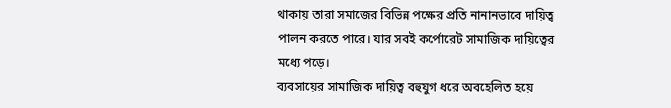থাকায় তারা সমাজের বিভিন্ন পক্ষের প্রতি নানানভাবে দায়িত্ব পালন করতে পারে। যার সবই কর্পোরেট সামাজিক দায়িত্বের মধ্যে পড়ে।
ব্যবসায়ের সামাজিক দায়িত্ব বহুযুগ ধরে অবহেলিত হয়ে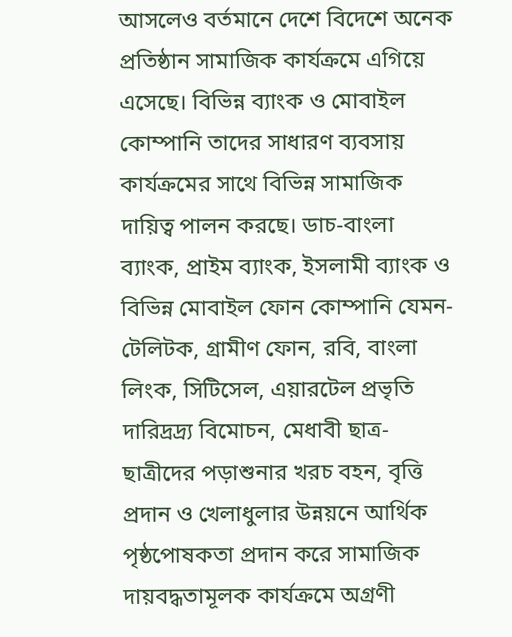আসলেও বর্তমানে দেশে বিদেশে অনেক প্রতিষ্ঠান সামাজিক কার্যক্রমে এগিয়ে এসেছে। বিভিন্ন ব্যাংক ও মোবাইল কোম্পানি তাদের সাধারণ ব্যবসায় কার্যক্রমের সাথে বিভিন্ন সামাজিক দায়িত্ব পালন করছে। ডাচ-বাংলা ব্যাংক, প্রাইম ব্যাংক, ইসলামী ব্যাংক ও বিভিন্ন মোবাইল ফোন কোম্পানি যেমন- টেলিটক, গ্রামীণ ফোন, রবি, বাংলা লিংক, সিটিসেল, এয়ারটেল প্রভৃতি দারিদ্রদ্র্য বিমোচন, মেধাবী ছাত্র-ছাত্রীদের পড়াশুনার খরচ বহন, বৃত্তি প্রদান ও খেলাধুলার উন্নয়নে আর্থিক পৃষ্ঠপোষকতা প্রদান করে সামাজিক দায়বদ্ধতামূলক কার্যক্রমে অগ্রণী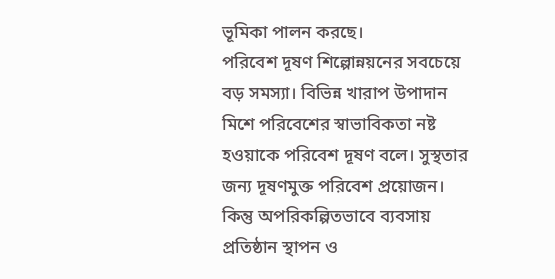ভূমিকা পালন করছে।
পরিবেশ দূষণ শিল্পোন্নয়নের সবচেয়ে বড় সমস্যা। বিভিন্ন খারাপ উপাদান মিশে পরিবেশের স্বাভাবিকতা নষ্ট হওয়াকে পরিবেশ দূষণ বলে। সুস্থতার জন্য দূষণমুক্ত পরিবেশ প্রয়োজন। কিন্তু অপরিকল্পিতভাবে ব্যবসায় প্রতিষ্ঠান স্থাপন ও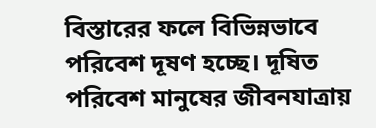বিস্তারের ফলে বিভিন্নভাবে পরিবেশ দূষণ হচ্ছে। দূষিত পরিবেশ মানুষের জীবনযাত্রায়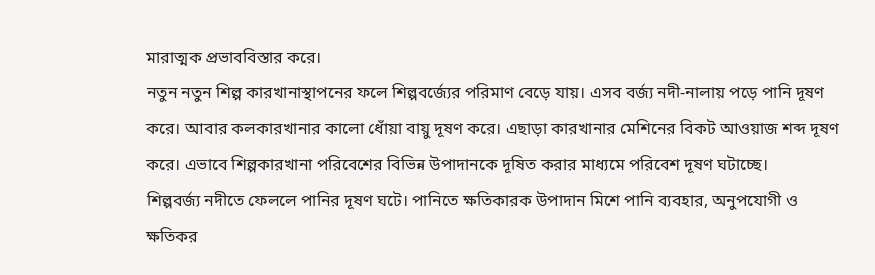মারাত্মক প্রভাববিস্তার করে।
নতুন নতুন শিল্প কারখানাস্থাপনের ফলে শিল্পবর্জ্যের পরিমাণ বেড়ে যায়। এসব বর্জ্য নদী-নালায় পড়ে পানি দূষণ করে। আবার কলকারখানার কালো ধোঁয়া বায়ু দূষণ করে। এছাড়া কারখানার মেশিনের বিকট আওয়াজ শব্দ দূষণ করে। এভাবে শিল্পকারখানা পরিবেশের বিভিন্ন উপাদানকে দূষিত করার মাধ্যমে পরিবেশ দূষণ ঘটাচ্ছে।
শিল্পবর্জ্য নদীতে ফেললে পানির দূষণ ঘটে। পানিতে ক্ষতিকারক উপাদান মিশে পানি ব্যবহার, অনুপযোগী ও ক্ষতিকর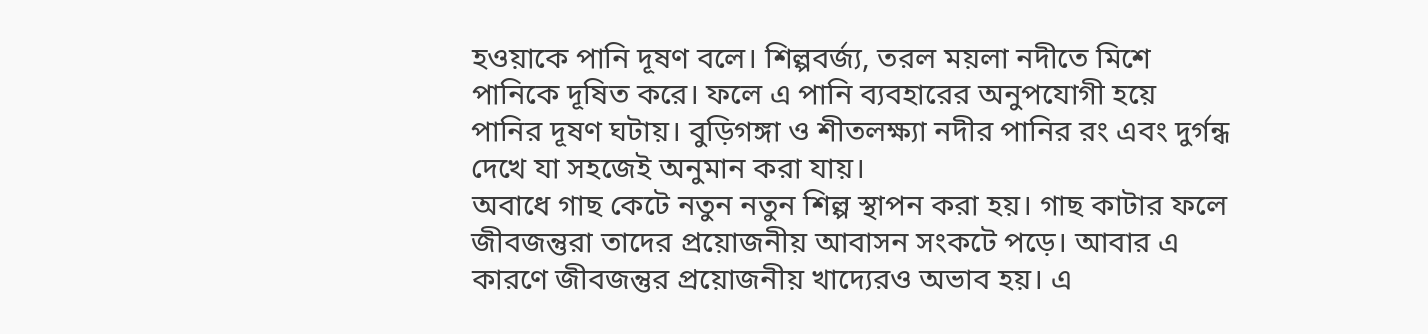হওয়াকে পানি দূষণ বলে। শিল্পবর্জ্য, তরল ময়লা নদীতে মিশে পানিকে দূষিত করে। ফলে এ পানি ব্যবহারের অনুপযোগী হয়ে পানির দূষণ ঘটায়। বুড়িগঙ্গা ও শীতলক্ষ্যা নদীর পানির রং এবং দুর্গন্ধ দেখে যা সহজেই অনুমান করা যায়।
অবাধে গাছ কেটে নতুন নতুন শিল্প স্থাপন করা হয়। গাছ কাটার ফলে জীবজন্তুরা তাদের প্রয়োজনীয় আবাসন সংকটে পড়ে। আবার এ কারণে জীবজন্তুর প্রয়োজনীয় খাদ্যেরও অভাব হয়। এ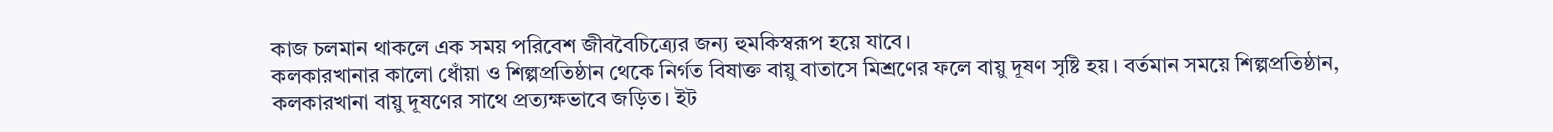কাজ চলমান থাকলে এক সময় পরিবেশ জীববৈচিত্র্যের জন্য হুমকিস্বরূপ হয়ে যাবে।
কলকারখানার কালো ধোঁয়া ও শিল্পপ্রতিষ্ঠান থেকে নির্গত বিষাক্ত বায়ু বাতাসে মিশ্রণের ফলে বায়ু দূষণ সৃষ্টি হয়। বর্তমান সময়ে শিল্পপ্রতিষ্ঠান, কলকারখানা বায়ু দূষণের সাথে প্রত্যক্ষভাবে জড়িত। ইট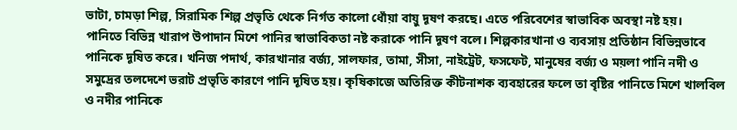ভাটা, চামড়া শিল্প, সিরামিক শিল্প প্রভৃতি থেকে নির্গত কালো ধোঁয়া বায়ু দূষণ করছে। এতে পরিবেশের স্বাভাবিক অবস্থা নষ্ট হয়।
পানিতে বিভিন্ন খারাপ উপাদান মিশে পানির স্বাভাবিকতা নষ্ট করাকে পানি দূষণ বলে। শিল্পকারখানা ও ব্যবসায় প্রতিষ্ঠান বিভিন্নভাবে পানিকে দূষিত করে। খনিজ পদার্থ, কারখানার বর্জ্য, সালফার, তামা, সীসা, নাইট্রেট, ফসফেট, মানুষের বর্জ্য ও ময়লা পানি নদী ও সমুদ্রের তলদেশে ভরাট প্রভৃতি কারণে পানি দূষিত হয়। কৃষিকাজে অতিরিক্ত কীটনাশক ব্যবহারের ফলে তা বৃষ্টির পানিতে মিশে খালবিল ও নদীর পানিকে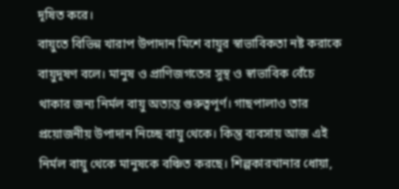দূষিত করে।
বায়ুতে বিভিন্ন খারাপ উপাদান মিশে বায়ুর স্বাভাবিকতা নষ্ট করাকে বায়ুদূষণ বলে। মানুষ ও প্রাণিজগতের সুস্থ ও স্বাভাবিক বেঁচে থাকার জন্য নির্মল বায়ু অত্যন্ত গুরুত্বপূর্ণ। গাছপালাও তার প্রয়োজনীয় উপাদান নিচ্ছে বায়ু থেকে। কিন্তু ব্যবসায় আজ এই নির্মল বায়ু থেকে মানুষকে বঞ্চিত করছে। শিল্পকারখানার ধোয়া,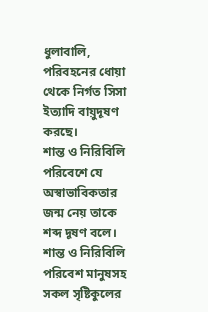ধুলাবালি, পরিবহনের ধোয়া থেকে নির্গত সিসা ইত্যাদি বায়ুদূষণ করছে।
শান্ত ও নিরিবিলি পরিবেশে যে অস্বাভাবিকতার জন্ম নেয় তাকে শব্দ দূষণ বলে। শান্ত ও নিরিবিলি পরিবেশ মানুষসহ সকল সৃষ্টিকুলের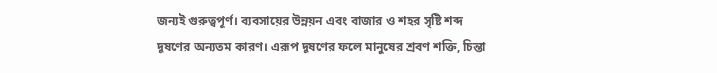জন্যই গুরুত্বপূর্ণ। ব্যবসায়ের উন্নয়ন এবং বাজার ও শহর সৃষ্টি শব্দ দূষণের অন্যতম কারণ। এরূপ দূষণের ফলে মানুষের শ্রবণ শক্তি, চিন্তা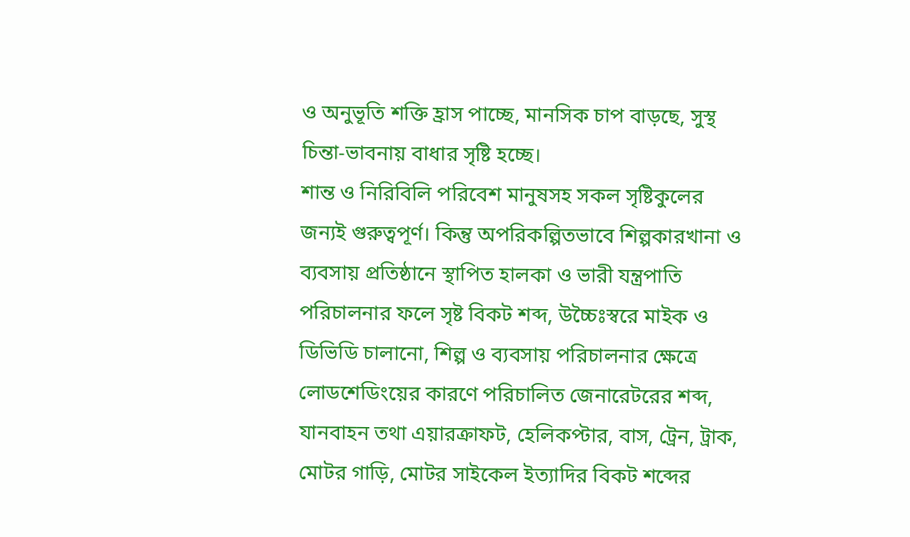ও অনুভূতি শক্তি হ্রাস পাচ্ছে, মানসিক চাপ বাড়ছে, সুস্থ চিন্তা-ভাবনায় বাধার সৃষ্টি হচ্ছে।
শান্ত ও নিরিবিলি পরিবেশ মানুষসহ সকল সৃষ্টিকুলের জন্যই গুরুত্বপূর্ণ। কিন্তু অপরিকল্পিতভাবে শিল্পকারখানা ও ব্যবসায় প্রতিষ্ঠানে স্থাপিত হালকা ও ভারী যন্ত্রপাতি পরিচালনার ফলে সৃষ্ট বিকট শব্দ, উচ্চৈঃস্বরে মাইক ও ডিভিডি চালানো, শিল্প ও ব্যবসায় পরিচালনার ক্ষেত্রে লোডশেডিংয়ের কারণে পরিচালিত জেনারেটরের শব্দ, যানবাহন তথা এয়ারক্রাফট, হেলিকপ্টার, বাস, ট্রেন, ট্রাক, মোটর গাড়ি, মোটর সাইকেল ইত্যাদির বিকট শব্দের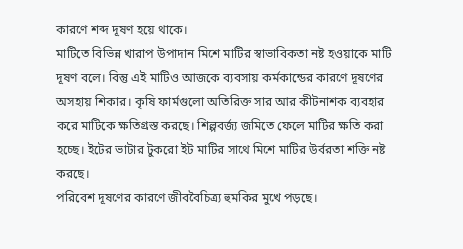কারণে শব্দ দূষণ হয়ে থাকে।
মাটিতে বিভিন্ন খারাপ উপাদান মিশে মাটির স্বাভাবিকতা নষ্ট হওয়াকে মাটি দূষণ বলে। বিন্তু এই মাটিও আজকে ব্যবসায় কর্মকান্ডের কারণে দূষণের অসহায় শিকার। কৃষি ফার্মগুলো অতিরিক্ত সার আর কীটনাশক ব্যবহার করে মাটিকে ক্ষতিগ্রস্ত করছে। শিল্পবর্জ্য জমিতে ফেলে মাটির ক্ষতি করা হচ্ছে। ইটের ভাটার টুকরো ইট মাটির সাথে মিশে মাটির উর্বরতা শক্তি নষ্ট করছে।
পরিবেশ দূষণের কারণে জীববৈচিত্র্য হুমকির মুখে পড়ছে।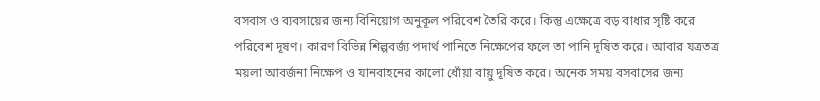বসবাস ও ব্যবসায়ের জন্য বিনিয়োগ অনুকূল পরিবেশ তৈরি করে। কিন্তু এক্ষেত্রে বড় বাধার সৃষ্টি করে পরিবেশ দূষণ। কারণ বিভিন্ন শিল্পবর্জ্য পদার্থ পানিতে নিক্ষেপের ফলে তা পানি দূষিত করে। আবার যত্রতত্র ময়লা আবর্জনা নিক্ষেপ ও যানবাহনের কালো ধোঁয়া বায়ু দূষিত করে। অনেক সময় বসবাসের জন্য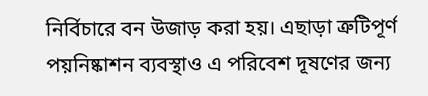নির্বিচারে বন উজাড় করা হয়। এছাড়া ত্রুটিপূর্ণ পয়নিষ্কাশন ব্যবস্থাও এ পরিবেশ দূষণের জন্য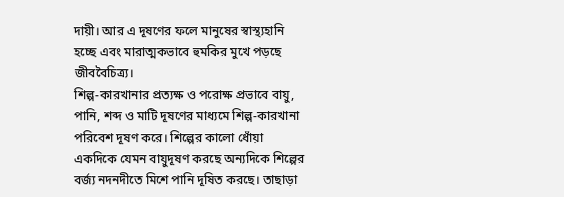দায়ী। আর এ দূষণের ফলে মানুষের স্বাস্থ্যহানি হচ্ছে এবং মারাত্মকভাবে হুমকির মুখে পড়ছে জীববৈচিত্র্য।
শিল্প-কারখানার প্রত্যক্ষ ও পরোক্ষ প্রভাবে বায়ু, পানি, শব্দ ও মাটি দূষণের মাধ্যমে শিল্প-কারখানা পরিবেশ দূষণ করে। শিল্পের কালো ধোঁয়া একদিকে যেমন বায়ুদূষণ করছে অন্যদিকে শিল্পের বর্জ্য নদনদীতে মিশে পানি দূষিত করছে। তাছাড়া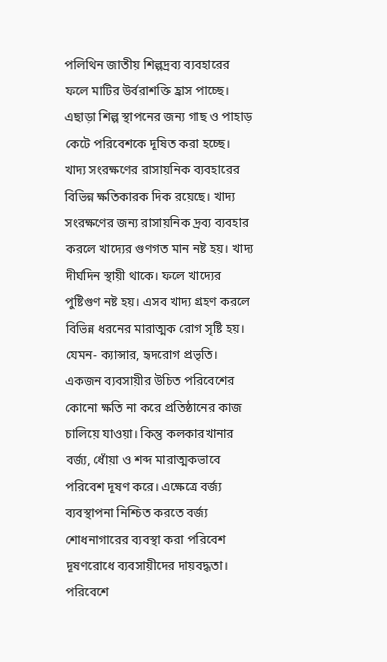পলিথিন জাতীয় শিল্পদ্রব্য ব্যবহারের ফলে মাটির উর্বরাশক্তি হ্রাস পাচ্ছে। এছাড়া শিল্প স্থাপনের জন্য গাছ ও পাহাড় কেটে পরিবেশকে দূষিত করা হচ্ছে।
খাদ্য সংরক্ষণের রাসায়নিক ব্যবহারের বিভিন্ন ক্ষতিকারক দিক রয়েছে। খাদ্য সংরক্ষণের জন্য রাসায়নিক দ্রব্য ব্যবহার করলে খাদ্যের গুণগত মান নষ্ট হয়। খাদ্য দীর্ঘদিন স্থায়ী থাকে। ফলে খাদ্যের পুষ্টিগুণ নষ্ট হয়। এসব খাদ্য গ্রহণ করলে বিভিন্ন ধরনের মারাত্মক রোগ সৃষ্টি হয়। যেমন- ক্যান্সার, হৃদরোগ প্রভৃতি।
একজন ব্যবসায়ীর উচিত পরিবেশের কোনো ক্ষতি না করে প্রতিষ্ঠানের কাজ চালিয়ে যাওয়া। কিন্তু কলকারখানার বর্জ্য, ধোঁয়া ও শব্দ মারাত্মকভাবে পরিবেশ দূষণ করে। এক্ষেত্রে বর্জ্য ব্যবস্থাপনা নিশ্চিত করতে বর্জ্য শোধনাগারের ব্যবস্থা করা পরিবেশ দূষণরোধে ব্যবসায়ীদের দায়বদ্ধতা।
পরিবেশে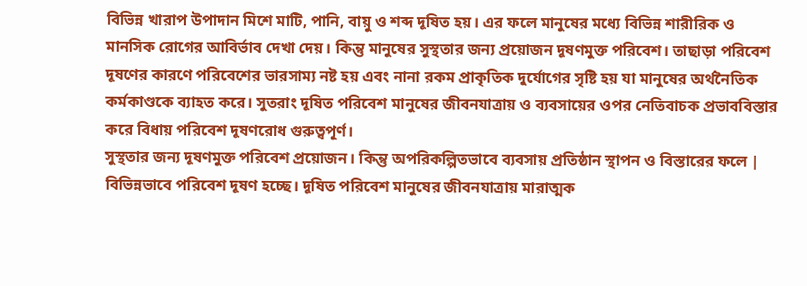বিভিন্ন খারাপ উপাদান মিশে মাটি, পানি, বায়ু ও শব্দ দূষিত হয়। এর ফলে মানুষের মধ্যে বিভিন্ন শারীরিক ও মানসিক রোগের আবির্ভাব দেখা দেয়। কিন্তু মানুষের সুস্থতার জন্য প্রয়োজন দূষণমুক্ত পরিবেশ। তাছাড়া পরিবেশ দূষণের কারণে পরিবেশের ভারসাম্য নষ্ট হয় এবং নানা রকম প্রাকৃতিক দুর্যোগের সৃষ্টি হয় যা মানুষের অর্থনৈতিক কর্মকাণ্ডকে ব্যাহত করে। সুতরাং দূষিত পরিবেশ মানুষের জীবনযাত্রায় ও ব্যবসায়ের ওপর নেতিবাচক প্রভাববিস্তার করে বিধায় পরিবেশ দূষণরোধ গুরুত্বপূর্ণ।
সুস্থতার জন্য দূষণমুক্ত পরিবেশ প্রয়োজন। কিন্তু অপরিকল্পিতভাবে ব্যবসায় প্রতিষ্ঠান স্থাপন ও বিস্তারের ফলে | বিভিন্নভাবে পরিবেশ দূষণ হচ্ছে। দূষিত পরিবেশ মানুষের জীবনযাত্রায় মারাত্মক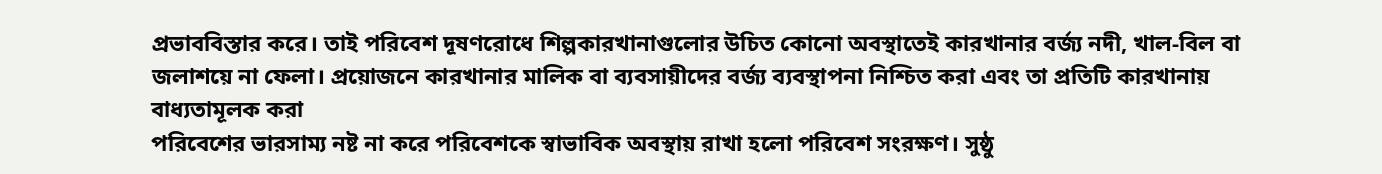প্রভাববিস্তার করে। তাই পরিবেশ দূষণরোধে শিল্পকারখানাগুলোর উচিত কোনো অবস্থাতেই কারখানার বর্জ্য নদী, খাল-বিল বা জলাশয়ে না ফেলা। প্রয়োজনে কারখানার মালিক বা ব্যবসায়ীদের বর্জ্য ব্যবস্থাপনা নিশ্চিত করা এবং তা প্রতিটি কারখানায় বাধ্যতামূলক করা
পরিবেশের ভারসাম্য নষ্ট না করে পরিবেশকে স্বাভাবিক অবস্থায় রাখা হলো পরিবেশ সংরক্ষণ। সুষ্ঠু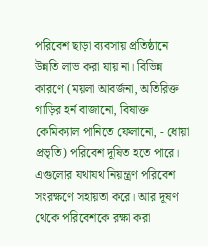পরিবেশ ছাড়া ব্যবসায় প্রতিষ্ঠানে উন্নতি লাভ করা যায় না। বিভিন্ন কারণে (ময়লা আবর্জনা, অতিরিক্ত গাড়ির হর্ন বাজানো, বিষাক্ত কেমিক্যাল পানিতে ফেলানো, - ধোয়া প্রভৃতি) পরিবেশ দূষিত হতে পারে। এগুলোর যথাযথ নিয়ন্ত্রণ পরিবেশ সংরক্ষণে সহায়তা করে। আর দূষণ থেকে পরিবেশকে রক্ষা করা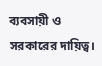ব্যবসায়ী ও সরকারের দায়িত্ব।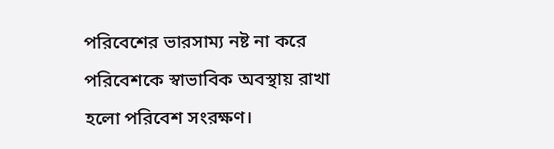পরিবেশের ভারসাম্য নষ্ট না করে পরিবেশকে স্বাভাবিক অবস্থায় রাখা হলো পরিবেশ সংরক্ষণ।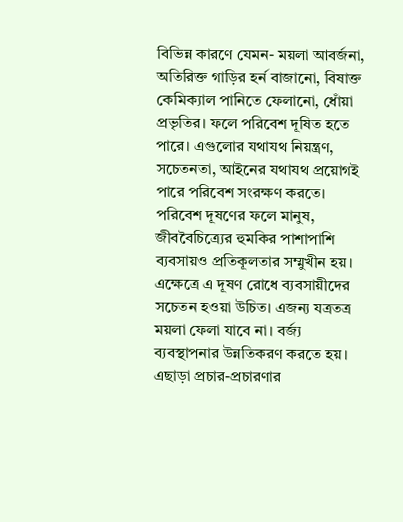বিভিন্ন কারণে যেমন- ময়লা আবর্জনা, অতিরিক্ত গাড়ির হর্ন বাজানো, বিষাক্ত কেমিক্যাল পানিতে ফেলানো, ধোঁয়া প্রভৃতির। ফলে পরিবেশ দূষিত হতে পারে। এগুলোর যথাযথ নিয়ন্ত্রণ, সচেতনতা, আইনের যথাযথ প্রয়োগই পারে পরিবেশ সংরক্ষণ করতে।
পরিবেশ দূষণের ফলে মানুষ, জীববৈচিত্র্যের হুমকির পাশাপাশি ব্যবসায়ও প্রতিকূলতার সম্মুখীন হয়। এক্ষেত্রে এ দূষণ রোধে ব্যবসায়ীদের সচেতন হওয়া উচিত। এজন্য যত্রতত্র ময়লা ফেলা যাবে না। বর্জ্য ব্যবস্থাপনার উন্নতিকরণ করতে হয়। এছাড়া প্রচার-প্রচারণার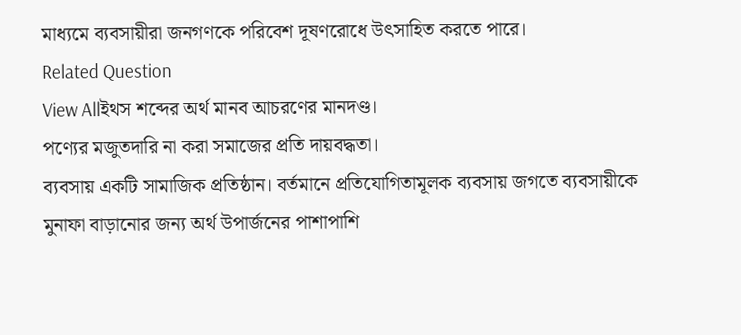মাধ্যমে ব্যবসায়ীরা জনগণকে পরিবেশ দূষণরোধে উৎসাহিত করতে পারে।
Related Question
View Allইথস শব্দের অর্থ মানব আচরণের মানদণ্ড।
পণ্যের মজুতদারি না করা সমাজের প্রতি দায়বদ্ধতা।
ব্যবসায় একটি সামাজিক প্রতিষ্ঠান। বর্তমানে প্রতিযোগিতামূলক ব্যবসায় জগতে ব্যবসায়ীকে মুনাফা বাড়ানোর জন্য অর্থ উপার্জনের পাশাপাশি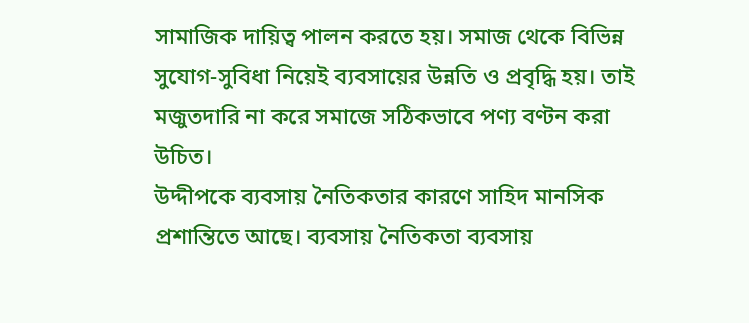সামাজিক দায়িত্ব পালন করতে হয়। সমাজ থেকে বিভিন্ন সুযোগ-সুবিধা নিয়েই ব্যবসায়ের উন্নতি ও প্রবৃদ্ধি হয়। তাই মজুতদারি না করে সমাজে সঠিকভাবে পণ্য বণ্টন করা উচিত।
উদ্দীপকে ব্যবসায় নৈতিকতার কারণে সাহিদ মানসিক প্রশান্তিতে আছে। ব্যবসায় নৈতিকতা ব্যবসায়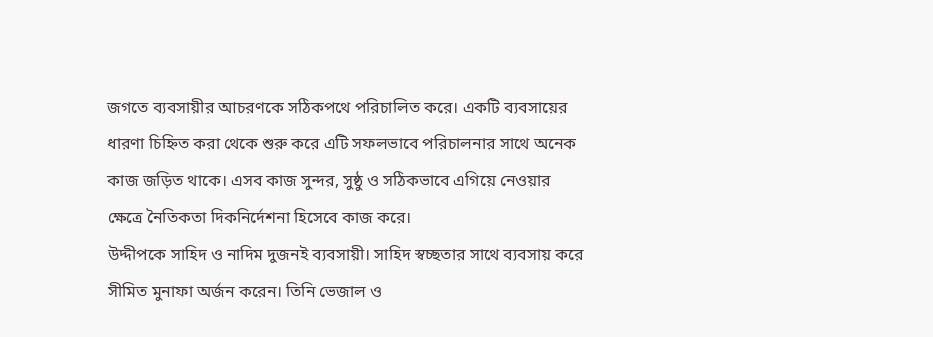জগতে ব্যবসায়ীর আচরণকে সঠিকপথে পরিচালিত করে। একটি ব্যবসায়ের ধারণা চিহ্নিত করা থেকে শুরু করে এটি সফলভাবে পরিচালনার সাথে অনেক কাজ জড়িত থাকে। এসব কাজ সুন্দর, সুষ্ঠু ও সঠিকভাবে এগিয়ে নেওয়ার ক্ষেত্রে নৈতিকতা দিকনির্দেশনা হিসেবে কাজ করে।
উদ্দীপকে সাহিদ ও নাদিম দুজনই ব্যবসায়ী। সাহিদ স্বচ্ছতার সাথে ব্যবসায় করে সীমিত মুনাফা অর্জন করেন। তিনি ভেজাল ও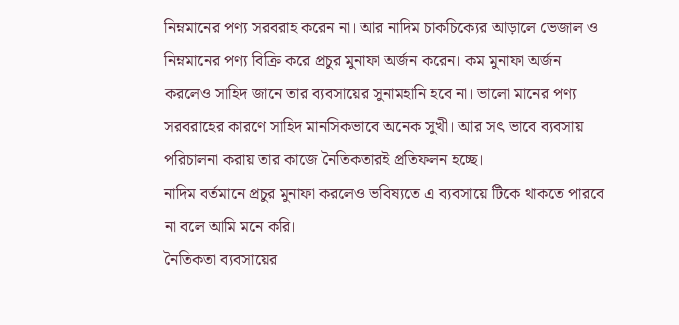নিম্নমানের পণ্য সরবরাহ করেন না। আর নাদিম চাকচিক্যের আড়ালে ভেজাল ও নিম্নমানের পণ্য বিক্রি করে প্রচুর মুনাফা অর্জন করেন। কম মুনাফা অর্জন করলেও সাহিদ জানে তার ব্যবসায়ের সুনামহানি হবে না। ভালো মানের পণ্য সরবরাহের কারণে সাহিদ মানসিকভাবে অনেক সুখী। আর সৎ ভাবে ব্যবসায় পরিচালনা করায় তার কাজে নৈতিকতারই প্রতিফলন হচ্ছে।
নাদিম বর্তমানে প্রচুর মুনাফা করলেও ভবিষ্যতে এ ব্যবসায়ে টিকে থাকতে পারবে না বলে আমি মনে করি।
নৈতিকতা ব্যবসায়ের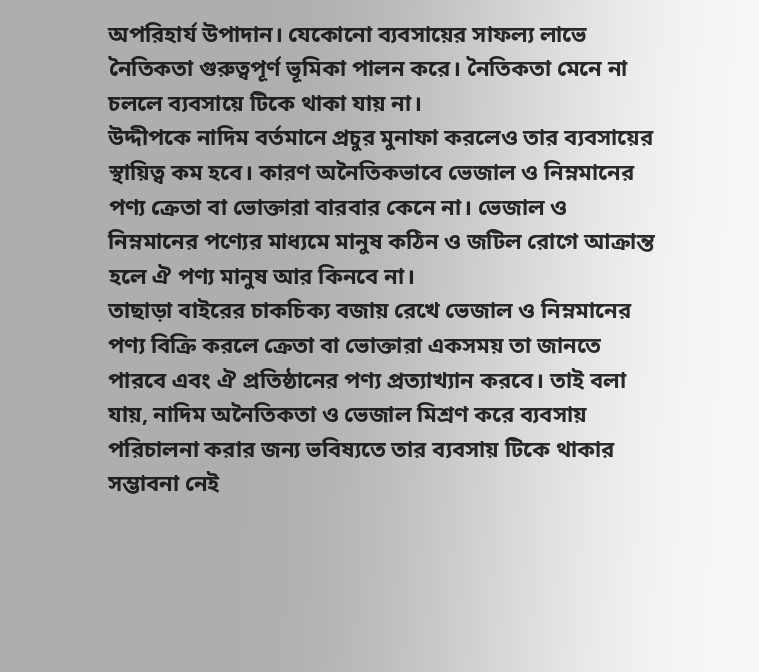অপরিহার্য উপাদান। যেকোনো ব্যবসায়ের সাফল্য লাভে নৈতিকতা গুরুত্বপূর্ণ ভূমিকা পালন করে। নৈতিকতা মেনে না চললে ব্যবসায়ে টিকে থাকা যায় না।
উদ্দীপকে নাদিম বর্তমানে প্রচুর মুনাফা করলেও তার ব্যবসায়ের স্থায়িত্ব কম হবে। কারণ অনৈতিকভাবে ভেজাল ও নিম্নমানের পণ্য ক্রেতা বা ভোক্তারা বারবার কেনে না। ভেজাল ও নিম্নমানের পণ্যের মাধ্যমে মানুষ কঠিন ও জটিল রোগে আক্রান্ত হলে ঐ পণ্য মানুষ আর কিনবে না।
তাছাড়া বাইরের চাকচিক্য বজায় রেখে ভেজাল ও নিম্নমানের পণ্য বিক্রি করলে ক্রেতা বা ভোক্তারা একসময় তা জানতে পারবে এবং ঐ প্রতিষ্ঠানের পণ্য প্রত্যাখ্যান করবে। তাই বলা যায়, নাদিম অনৈতিকতা ও ভেজাল মিশ্রণ করে ব্যবসায় পরিচালনা করার জন্য ভবিষ্যতে তার ব্যবসায় টিকে থাকার সম্ভাবনা নেই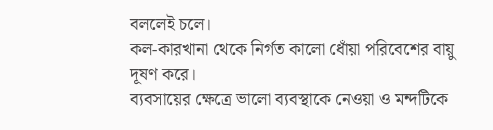বললেই চলে।
কল-কারখানা থেকে নির্গত কালো ধোঁয়া পরিবেশের বায়ু দূষণ করে।
ব্যবসায়ের ক্ষেত্রে ভালো ব্যবস্থাকে নেওয়া ও মন্দটিকে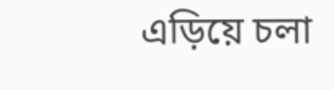এড়িয়ে চলা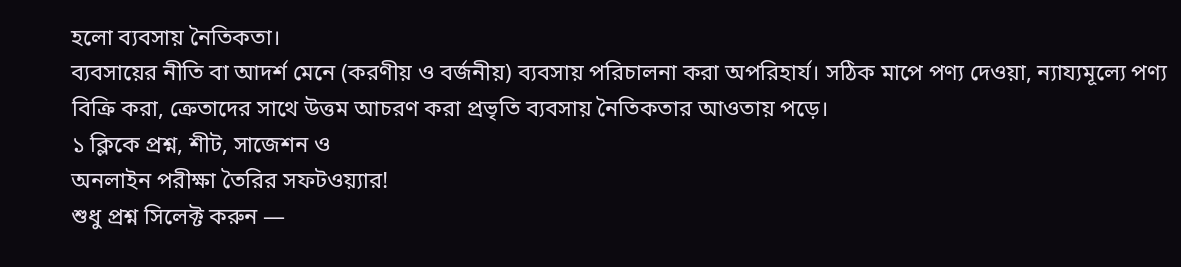হলো ব্যবসায় নৈতিকতা।
ব্যবসায়ের নীতি বা আদর্শ মেনে (করণীয় ও বর্জনীয়) ব্যবসায় পরিচালনা করা অপরিহার্য। সঠিক মাপে পণ্য দেওয়া, ন্যায্যমূল্যে পণ্য বিক্রি করা, ক্রেতাদের সাথে উত্তম আচরণ করা প্রভৃতি ব্যবসায় নৈতিকতার আওতায় পড়ে।
১ ক্লিকে প্রশ্ন, শীট, সাজেশন ও
অনলাইন পরীক্ষা তৈরির সফটওয়্যার!
শুধু প্রশ্ন সিলেক্ট করুন —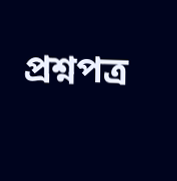প্রশ্নপত্র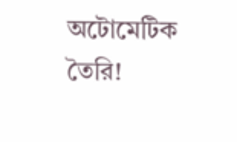অটোমেটিক তৈরি!